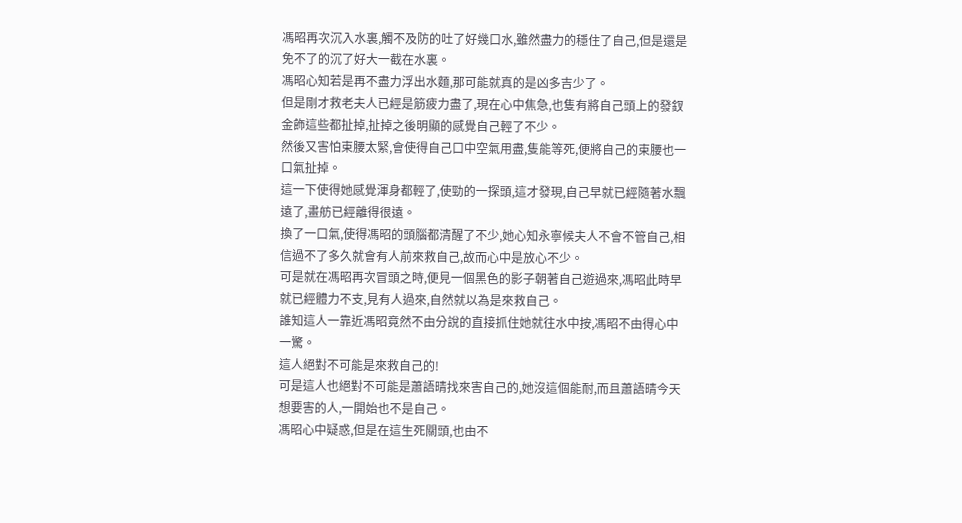馮昭再次沉入水裏,觸不及防的吐了好幾口水,雖然盡力的穩住了自己,但是還是免不了的沉了好大一截在水裏。
馮昭心知若是再不盡力浮出水麵,那可能就真的是凶多吉少了。
但是剛才救老夫人已經是筋疲力盡了,現在心中焦急,也隻有將自己頭上的發釵金飾這些都扯掉,扯掉之後明顯的感覺自己輕了不少。
然後又害怕束腰太緊,會使得自己口中空氣用盡,隻能等死,便將自己的束腰也一口氣扯掉。
這一下使得她感覺渾身都輕了,使勁的一探頭,這才發現,自己早就已經隨著水飄遠了,畫舫已經離得很遠。
換了一口氣,使得馮昭的頭腦都清醒了不少,她心知永寧候夫人不會不管自己,相信過不了多久就會有人前來救自己,故而心中是放心不少。
可是就在馮昭再次冒頭之時,便見一個黑色的影子朝著自己遊過來,馮昭此時早就已經體力不支,見有人過來,自然就以為是來救自己。
誰知這人一靠近馮昭竟然不由分說的直接抓住她就往水中按,馮昭不由得心中一驚。
這人絕對不可能是來救自己的!
可是這人也絕對不可能是蕭語晴找來害自己的,她沒這個能耐,而且蕭語晴今天想要害的人,一開始也不是自己。
馮昭心中疑惑,但是在這生死關頭,也由不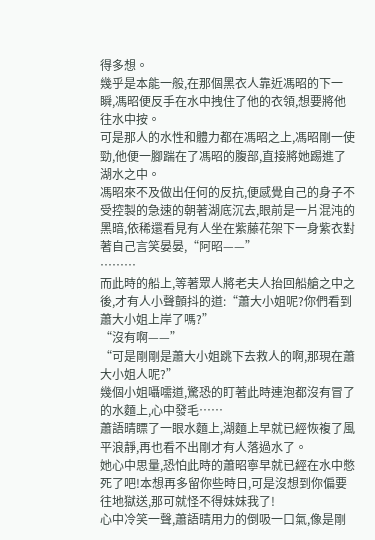得多想。
幾乎是本能一般,在那個黑衣人靠近馮昭的下一瞬,馮昭便反手在水中拽住了他的衣領,想要將他往水中按。
可是那人的水性和體力都在馮昭之上,馮昭剛一使勁,他便一腳踹在了馮昭的腹部,直接將她踢進了湖水之中。
馮昭來不及做出任何的反抗,便感覺自己的身子不受控製的急速的朝著湖底沉去,眼前是一片混沌的黑暗,依稀還看見有人坐在紫藤花架下一身紫衣對著自己言笑晏晏,“阿昭——”
………
而此時的船上,等著眾人將老夫人抬回船艙之中之後,才有人小聲顫抖的道:“蕭大小姐呢?你們看到蕭大小姐上岸了嗎?”
“沒有啊——”
“可是剛剛是蕭大小姐跳下去救人的啊,那現在蕭大小姐人呢?”
幾個小姐囁嚅道,驚恐的盯著此時連泡都沒有冒了的水麵上,心中發毛……
蕭語晴瞟了一眼水麵上,湖麵上早就已經恢複了風平浪靜,再也看不出剛才有人落過水了。
她心中思量,恐怕此時的蕭昭寧早就已經在水中憋死了吧!本想再多留你些時日,可是沒想到你偏要往地獄送,那可就怪不得妹妹我了!
心中冷笑一聲,蕭語晴用力的倒吸一口氣,像是剛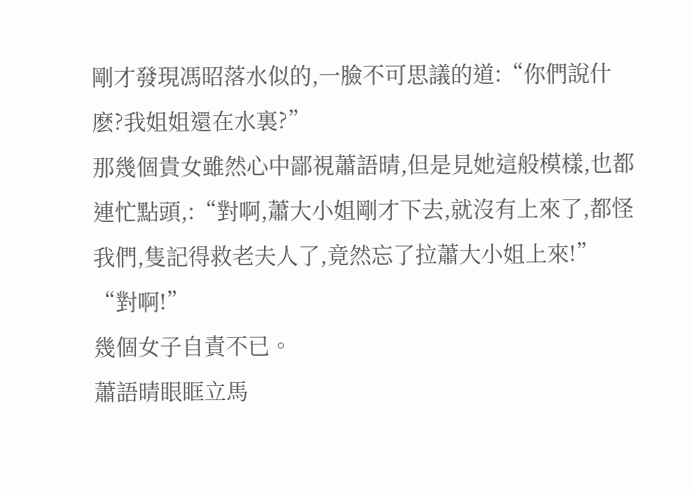剛才發現馮昭落水似的,一臉不可思議的道:“你們說什麽?我姐姐還在水裏?”
那幾個貴女雖然心中鄙視蕭語晴,但是見她這般模樣,也都連忙點頭,:“對啊,蕭大小姐剛才下去,就沒有上來了,都怪我們,隻記得救老夫人了,竟然忘了拉蕭大小姐上來!”
“對啊!”
幾個女子自責不已。
蕭語晴眼眶立馬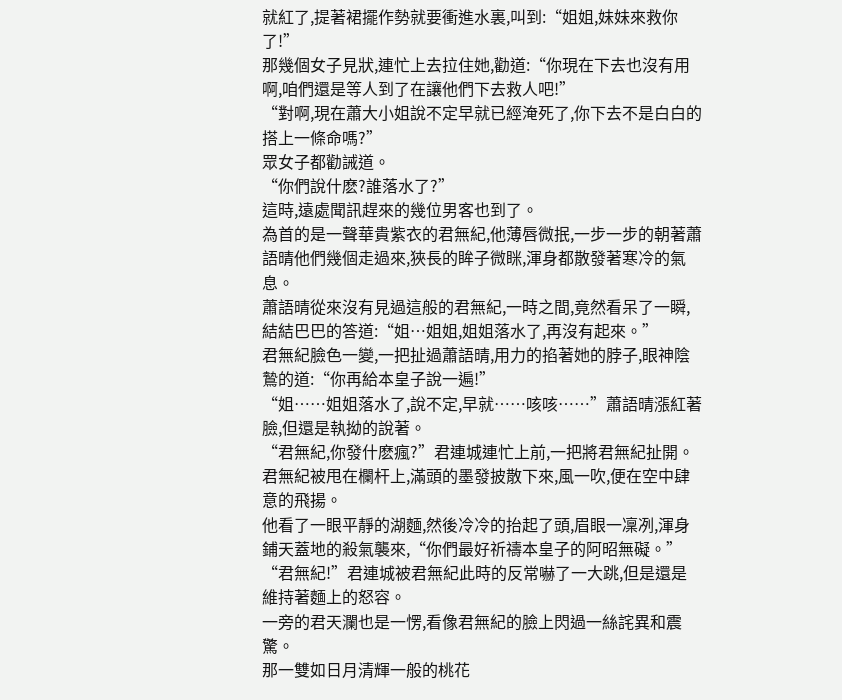就紅了,提著裙擺作勢就要衝進水裏,叫到:“姐姐,妹妹來救你了!”
那幾個女子見狀,連忙上去拉住她,勸道:“你現在下去也沒有用啊,咱們還是等人到了在讓他們下去救人吧!”
“對啊,現在蕭大小姐說不定早就已經淹死了,你下去不是白白的搭上一條命嗎?”
眾女子都勸誡道。
“你們說什麽?誰落水了?”
這時,遠處聞訊趕來的幾位男客也到了。
為首的是一聲華貴紫衣的君無紀,他薄唇微抿,一步一步的朝著蕭語晴他們幾個走過來,狹長的眸子微眯,渾身都散發著寒冷的氣息。
蕭語晴從來沒有見過這般的君無紀,一時之間,竟然看呆了一瞬,結結巴巴的答道:“姐…姐姐,姐姐落水了,再沒有起來。”
君無紀臉色一變,一把扯過蕭語晴,用力的掐著她的脖子,眼神陰鷙的道:“你再給本皇子說一遍!”
“姐……姐姐落水了,說不定,早就……咳咳……”蕭語晴漲紅著臉,但還是執拗的說著。
“君無紀,你發什麽瘋?”君連城連忙上前,一把將君無紀扯開。
君無紀被甩在欄杆上,滿頭的墨發披散下來,風一吹,便在空中肆意的飛揚。
他看了一眼平靜的湖麵,然後冷冷的抬起了頭,眉眼一凜冽,渾身鋪天蓋地的殺氣襲來,“你們最好祈禱本皇子的阿昭無礙。”
“君無紀!”君連城被君無紀此時的反常嚇了一大跳,但是還是維持著麵上的怒容。
一旁的君天瀾也是一愣,看像君無紀的臉上閃過一絲詫異和震驚。
那一雙如日月清輝一般的桃花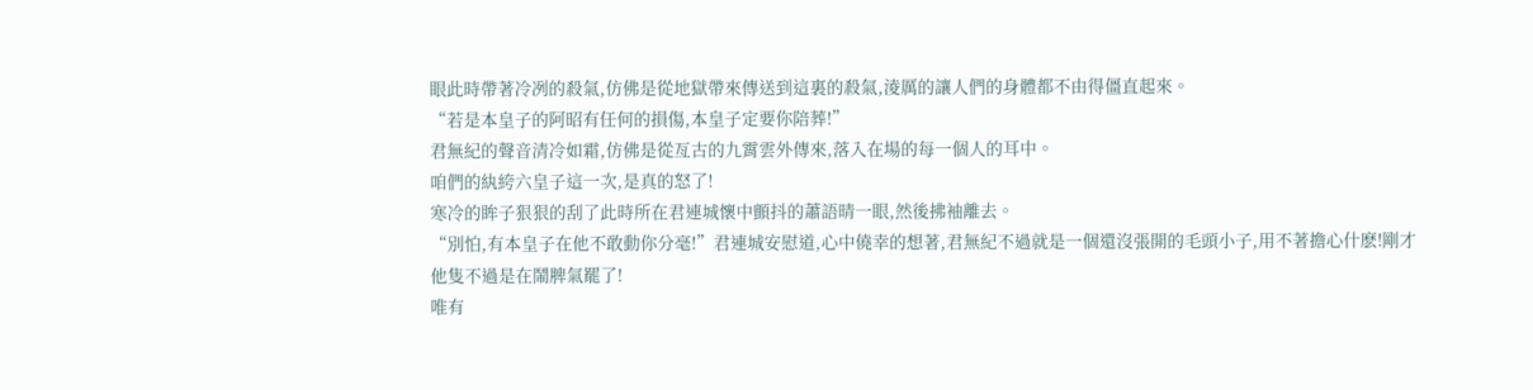眼此時帶著冷冽的殺氣,仿佛是從地獄帶來傳送到這裏的殺氣,淩厲的讓人們的身體都不由得僵直起來。
“若是本皇子的阿昭有任何的損傷,本皇子定要你陪葬!”
君無紀的聲音清冷如霜,仿佛是從亙古的九霄雲外傳來,落入在場的每一個人的耳中。
咱們的紈絝六皇子這一次,是真的怒了!
寒冷的眸子狠狠的刮了此時所在君連城懷中顫抖的蕭語晴一眼,然後拂袖離去。
“別怕,有本皇子在他不敢動你分毫!”君連城安慰道,心中僥幸的想著,君無紀不過就是一個還沒張開的毛頭小子,用不著擔心什麽!剛才他隻不過是在鬧脾氣罷了!
唯有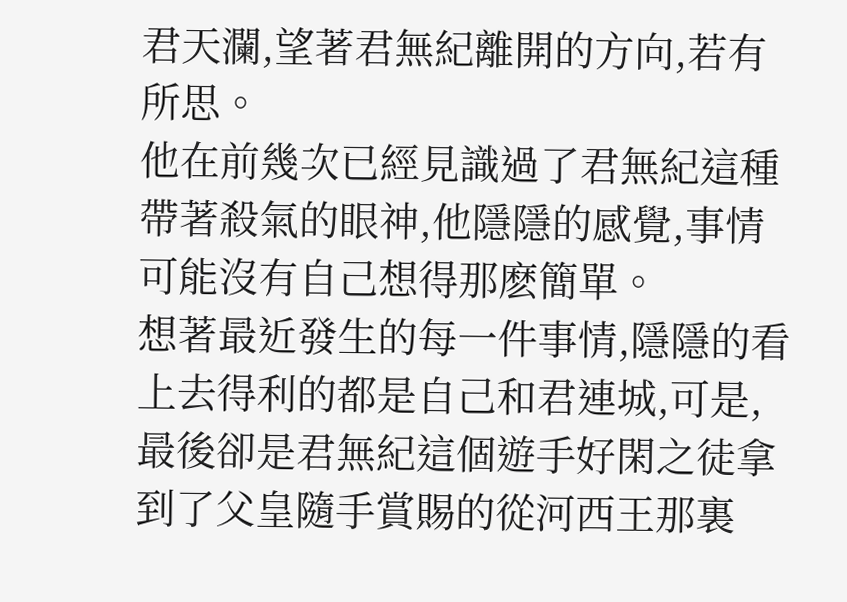君天瀾,望著君無紀離開的方向,若有所思。
他在前幾次已經見識過了君無紀這種帶著殺氣的眼神,他隱隱的感覺,事情可能沒有自己想得那麽簡單。
想著最近發生的每一件事情,隱隱的看上去得利的都是自己和君連城,可是,最後卻是君無紀這個遊手好閑之徒拿到了父皇隨手賞賜的從河西王那裏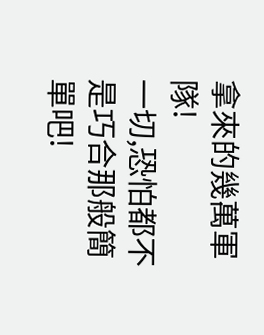拿來的幾萬軍隊!
一切,恐怕都不是巧合那般簡單吧!